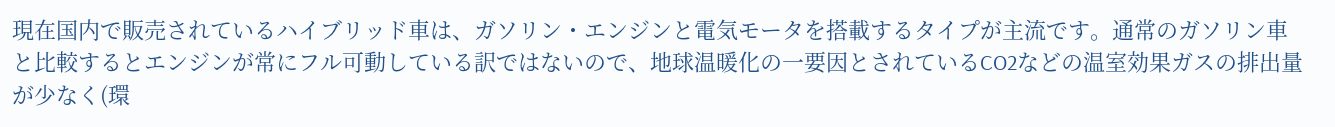現在国内で販売されているハイブリッド車は、ガソリン・エンジンと電気モータを搭載するタイプが主流です。通常のガソリン車と比較するとエンジンが常にフル可動している訳ではないので、地球温暖化の一要因とされているCO2などの温室効果ガスの排出量が少なく(環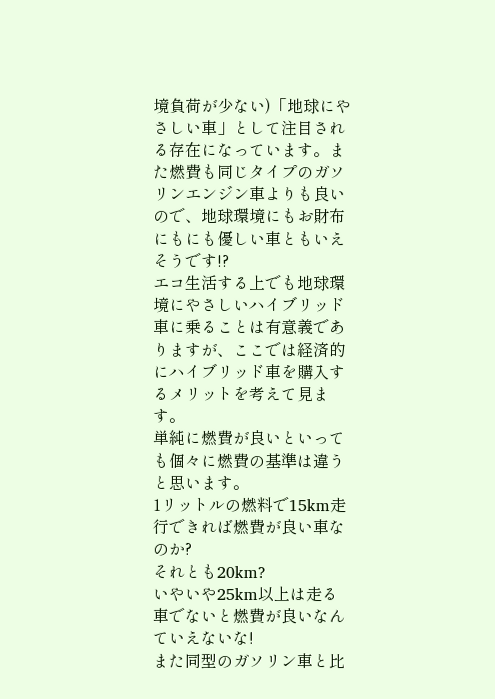境負荷が少ない)「地球にやさしい車」として注目される存在になっています。また燃費も同じタイプのガソリンエンジン車よりも良いので、地球環境にもお財布にもにも優しい車ともいえそうです!?
エコ生活する上でも地球環境にやさしいハイブリッド車に乗ることは有意義でありますが、ここでは経済的にハイブリッド車を購入するメリットを考えて見ます。
単純に燃費が良いといっても個々に燃費の基準は違うと思います。
1リットルの燃料で15km走行できれば燃費が良い車なのか?
それとも20km?
いやいや25km以上は走る車でないと燃費が良いなんていえないな!
また同型のガソリン車と比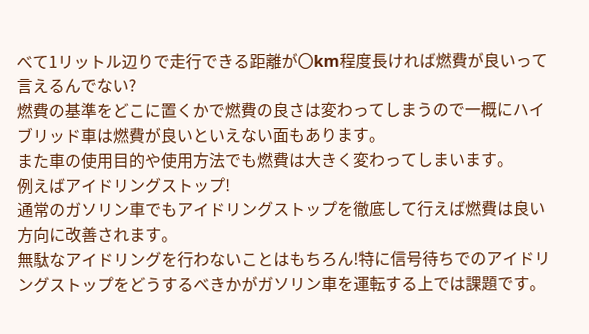べて1リットル辺りで走行できる距離が〇km程度長ければ燃費が良いって言えるんでない?
燃費の基準をどこに置くかで燃費の良さは変わってしまうので一概にハイブリッド車は燃費が良いといえない面もあります。
また車の使用目的や使用方法でも燃費は大きく変わってしまいます。
例えばアイドリングストップ!
通常のガソリン車でもアイドリングストップを徹底して行えば燃費は良い方向に改善されます。
無駄なアイドリングを行わないことはもちろん!特に信号待ちでのアイドリングストップをどうするべきかがガソリン車を運転する上では課題です。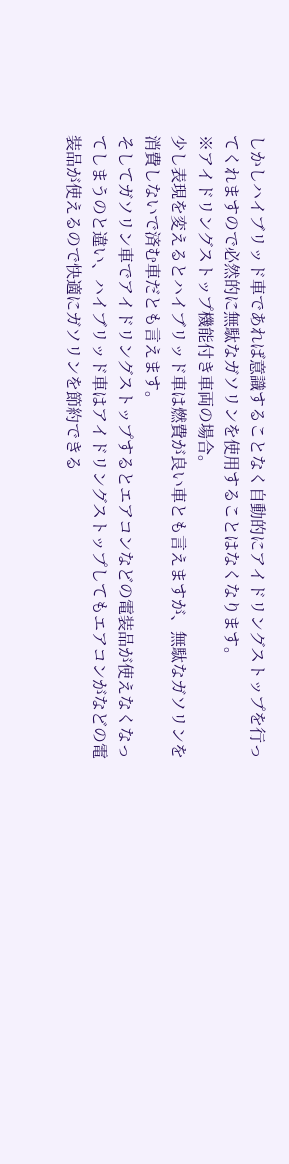しかしハイブリッド車であれば意識することなく自動的にアイドリングストップを行ってくれますので必然的に無駄なガソリンを使用することはなくなります。
※アイドリングストップ機能付き車両の場合。
少し表現を変えるとハイブリッド車は燃費が良い車とも言えますが、無駄なガソリンを消費しないで済む車だとも言えます。
そしてガソリン車でアイドリングストップするとエアコンなどの電装品が使えなくなってしまうのと違い、ハイブリッド車はアイドリングストップしてもエアコンがなどの電装品が使えるので快適にガソリンを節約できる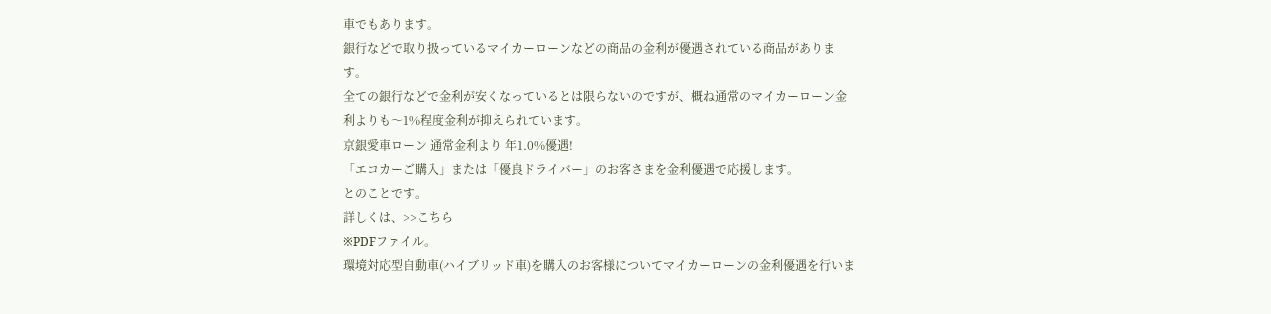車でもあります。
銀行などで取り扱っているマイカーローンなどの商品の金利が優遇されている商品があります。
全ての銀行などで金利が安くなっているとは限らないのですが、概ね通常のマイカーローン金利よりも〜1%程度金利が抑えられています。
京銀愛車ローン 通常金利より 年1.0%優遇!
「エコカーご購入」または「優良ドライバー」のお客さまを金利優遇で応援します。
とのことです。
詳しくは、>>こちら
※PDFファイル。
環境対応型自動車(ハイブリッド車)を購入のお客様についてマイカーローンの金利優遇を行いま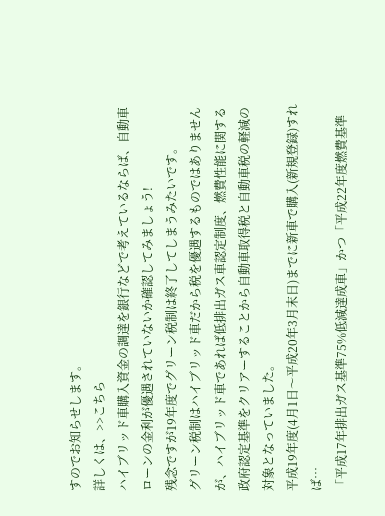すのでお知らせします。
詳しくは、>>こちら
ハイブリッド車購入資金の調達を銀行などで考えているならば、自動車ローンの金利が優遇されていないか確認してみましょう!
残念ですが19年度でグリーン税制は終了してしまうみたいです。
グリーン税制はハイブリッド車だから税を優遇するものではありませんが、ハイブリッド車であれば低排出ガス車認定制度、燃費性能に関する政府認定基準をクリアーすることから自動車取得税と自動車税の軽減の対象となっていました。
平成19年度(4月1日〜平成20年3月末日)までに新車で購入(新規登録)すれば…
「平成17年排出ガス基準75%低減達成車」かつ「平成22年度燃費基準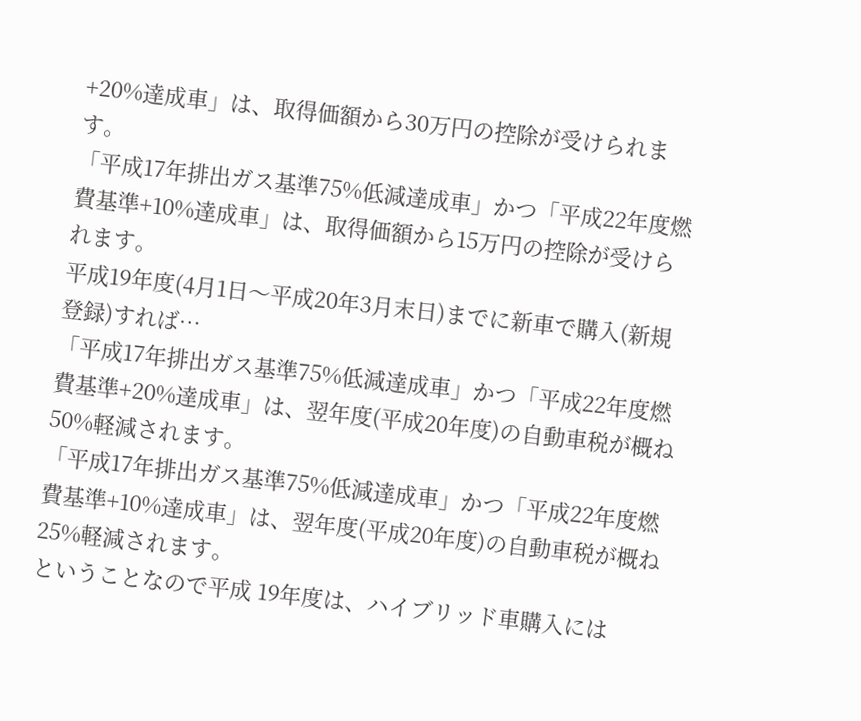+20%達成車」は、取得価額から30万円の控除が受けられます。
「平成17年排出ガス基準75%低減達成車」かつ「平成22年度燃費基準+10%達成車」は、取得価額から15万円の控除が受けられます。
平成19年度(4月1日〜平成20年3月末日)までに新車で購入(新規登録)すれば…
「平成17年排出ガス基準75%低減達成車」かつ「平成22年度燃費基準+20%達成車」は、翌年度(平成20年度)の自動車税が概ね50%軽減されます。
「平成17年排出ガス基準75%低減達成車」かつ「平成22年度燃費基準+10%達成車」は、翌年度(平成20年度)の自動車税が概ね25%軽減されます。
ということなので平成 19年度は、ハイブリッド車購入には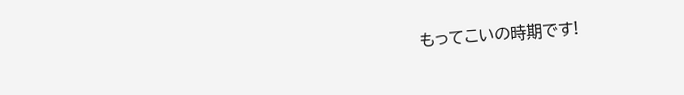もってこいの時期です!